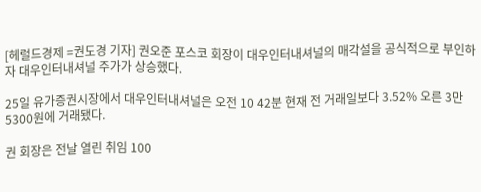[헤럴드경제 =권도경 기자] 권오준 포스코 회장이 대우인터내셔널의 매각설을 공식적으로 부인하자 대우인터내셔널 주가가 상승했다.

25일 유가증권시장에서 대우인터내셔널은 오전 10 42분 현재 전 거래일보다 3.52% 오른 3만5300원에 거래됐다.

권 회장은 전날 열린 취임 100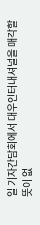일 기자간담회에서 대우인터내셔널을 매각할 뜻이 없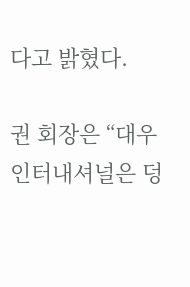다고 밝혔다.

권 회장은 “대우인터내셔널은 덩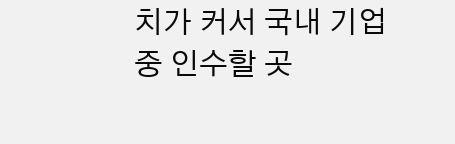치가 커서 국내 기업 중 인수할 곳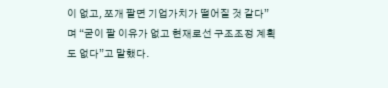이 없고, 쪼개 팔면 기업가치가 떨어질 것 같다”며 “굳이 팔 이유가 없고 현재로선 구조조정 계획도 없다”고 말했다.